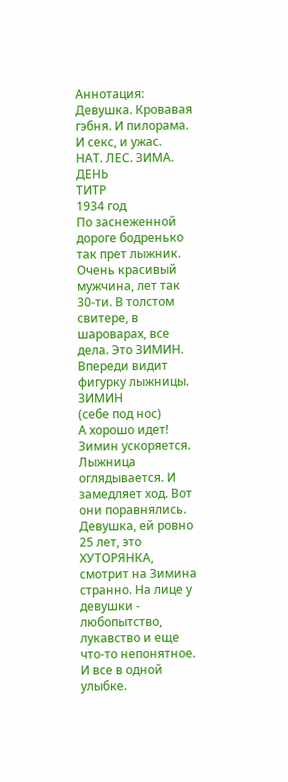Аннотация: Девушка. Кровавая гэбня. И пилорама. И секс, и ужас.
НАТ. ЛЕС. ЗИМА. ДЕНЬ
ТИТР
1934 год
По заснеженной дороге бодренько так прет лыжник. Очень красивый мужчина, лет так 30-ти. В толстом свитере, в шароварах, все дела. Это ЗИМИН. Впереди видит фигурку лыжницы.
ЗИМИН
(себе под нос)
А хорошо идет!
Зимин ускоряется. Лыжница оглядывается. И замедляет ход. Вот они поравнялись. Девушка, ей ровно 25 лет, это ХУТОРЯНКА, смотрит на Зимина странно. На лице у девушки - любопытство, лукавство и еще что-то непонятное. И все в одной улыбке.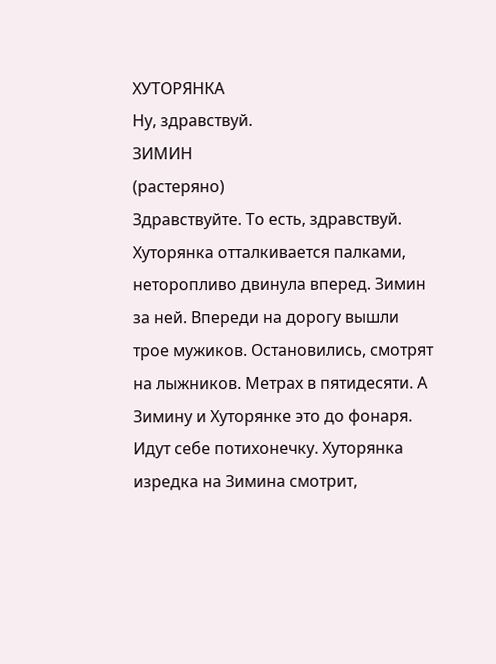ХУТОРЯНКА
Ну, здравствуй.
ЗИМИН
(растеряно)
Здравствуйте. То есть, здравствуй.
Хуторянка отталкивается палками, неторопливо двинула вперед. Зимин за ней. Впереди на дорогу вышли трое мужиков. Остановились, смотрят на лыжников. Метрах в пятидесяти. А Зимину и Хуторянке это до фонаря. Идут себе потихонечку. Хуторянка изредка на Зимина смотрит,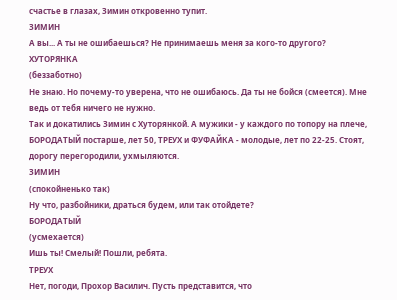счастье в глазах, Зимин откровенно тупит.
ЗИМИН
А вы... А ты не ошибаешься? Не принимаешь меня за кого-то другого?
ХУТОРЯНКА
(беззаботно)
Не знаю. Но почему-то уверена, что не ошибаюсь. Да ты не бойся (смеется). Мне ведь от тебя ничего не нужно.
Так и докатились Зимин с Хуторянкой. А мужики - у каждого по топору на плече, БОРОДАТЫЙ постарше, лет 50, ТРЕУХ и ФУФАЙКА - молодые, лет по 22-25. Стоят, дорогу перегородили, ухмыляются.
ЗИМИН
(спокойненько так)
Ну что, разбойники, драться будем, или так отойдете?
БОРОДАТЫЙ
(усмехается)
Ишь ты! Смелый! Пошли, ребята.
ТРЕУХ
Нет, погоди, Прохор Василич. Пусть представится, что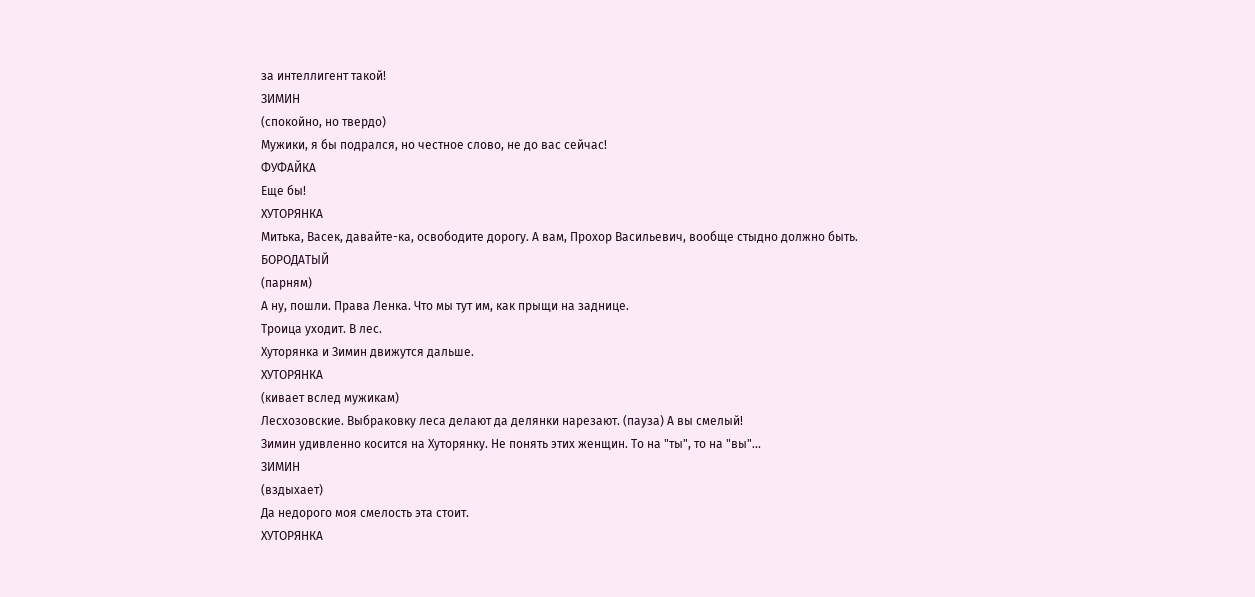за интеллигент такой!
ЗИМИН
(спокойно, но твердо)
Мужики, я бы подрался, но честное слово, не до вас сейчас!
ФУФАЙКА
Еще бы!
ХУТОРЯНКА
Митька, Васек, давайте-ка, освободите дорогу. А вам, Прохор Васильевич, вообще стыдно должно быть.
БОРОДАТЫЙ
(парням)
А ну, пошли. Права Ленка. Что мы тут им, как прыщи на заднице.
Троица уходит. В лес.
Хуторянка и Зимин движутся дальше.
ХУТОРЯНКА
(кивает вслед мужикам)
Лесхозовские. Выбраковку леса делают да делянки нарезают. (пауза) А вы смелый!
Зимин удивленно косится на Хуторянку. Не понять этих женщин. То на "ты", то на "вы"...
ЗИМИН
(вздыхает)
Да недорого моя смелость эта стоит.
ХУТОРЯНКА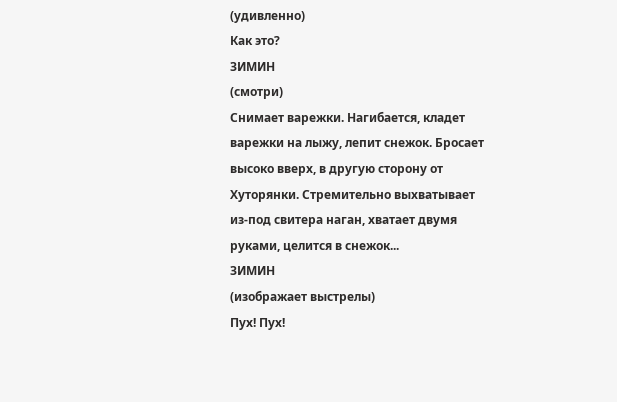(удивленно)
Как это?
ЗИМИН
(смотри)
Снимает варежки. Нагибается, кладет варежки на лыжу, лепит снежок. Бросает высоко вверх, в другую сторону от Хуторянки. Стремительно выхватывает из-под свитера наган, хватает двумя руками, целится в снежок...
ЗИМИН
(изображает выстрелы)
Пух! Пух!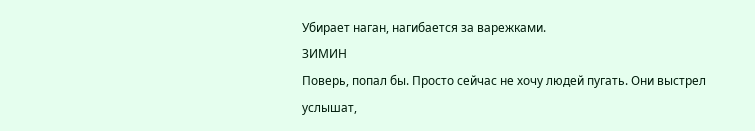Убирает наган, нагибается за варежками.
ЗИМИН
Поверь, попал бы. Просто сейчас не хочу людей пугать. Они выстрел услышат,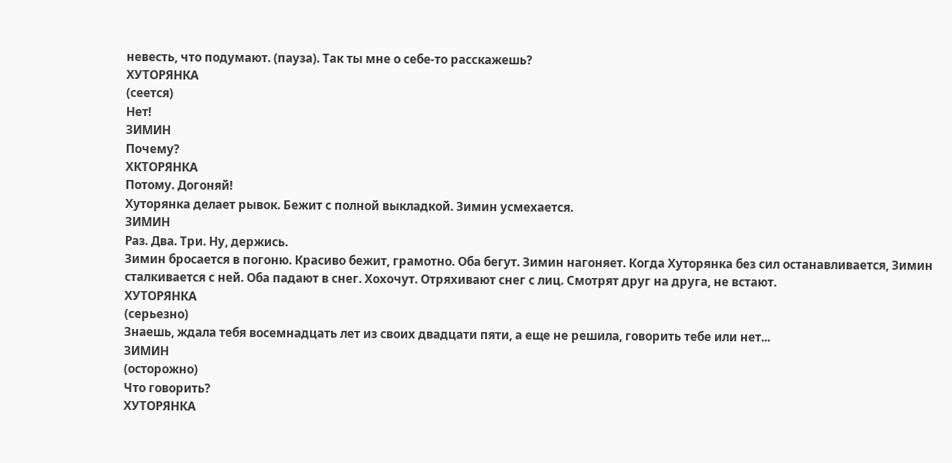невесть, что подумают. (пауза). Так ты мне о себе-то расскажешь?
ХУТОРЯНКА
(сеется)
Нет!
ЗИМИН
Почему?
ХКТОРЯНКА
Потому. Догоняй!
Хуторянка делает рывок. Бежит с полной выкладкой. Зимин усмехается.
ЗИМИН
Раз. Два. Три. Ну, держись.
Зимин бросается в погоню. Красиво бежит, грамотно. Оба бегут. Зимин нагоняет. Когда Хуторянка без сил останавливается, Зимин сталкивается с ней. Оба падают в снег. Хохочут. Отряхивают снег с лиц. Смотрят друг на друга, не встают.
ХУТОРЯНКА
(серьезно)
Знаешь, ждала тебя восемнадцать лет из своих двадцати пяти, а еще не решила, говорить тебе или нет...
ЗИМИН
(осторожно)
Что говорить?
ХУТОРЯНКА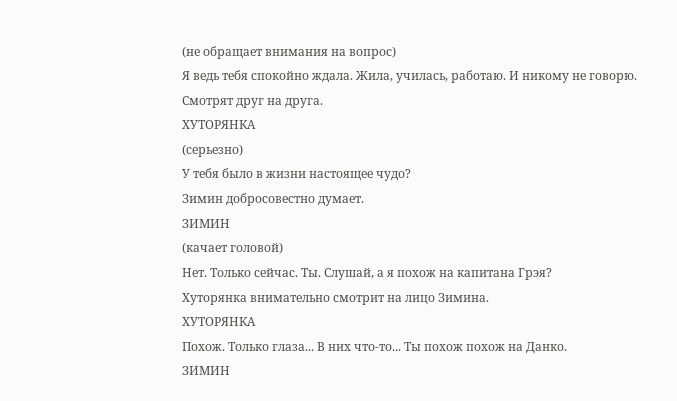(не обращает внимания на вопрос)
Я ведь тебя спокойно ждала. Жила, училась, работаю. И никому не говорю.
Смотрят друг на друга.
ХУТОРЯНКА
(серьезно)
У тебя было в жизни настоящее чудо?
Зимин добросовестно думает.
ЗИМИН
(качает головой)
Нет. Только сейчас. Ты. Слушай, а я похож на капитана Грэя?
Хуторянка внимательно смотрит на лицо Зимина.
ХУТОРЯНКА
Похож. Только глаза... В них что-то... Ты похож похож на Данко.
ЗИМИН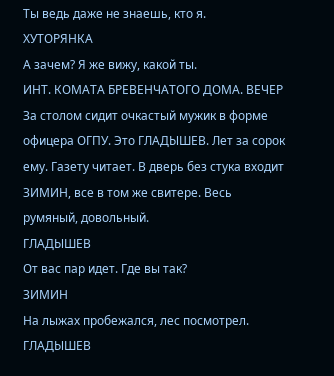Ты ведь даже не знаешь, кто я.
ХУТОРЯНКА
А зачем? Я же вижу, какой ты.
ИНТ. КОМАТА БРЕВЕНЧАТОГО ДОМА. ВЕЧЕР
За столом сидит очкастый мужик в форме офицера ОГПУ. Это ГЛАДЫШЕВ. Лет за сорок ему. Газету читает. В дверь без стука входит ЗИМИН, все в том же свитере. Весь румяный, довольный.
ГЛАДЫШЕВ
От вас пар идет. Где вы так?
ЗИМИН
На лыжах пробежался, лес посмотрел.
ГЛАДЫШЕВ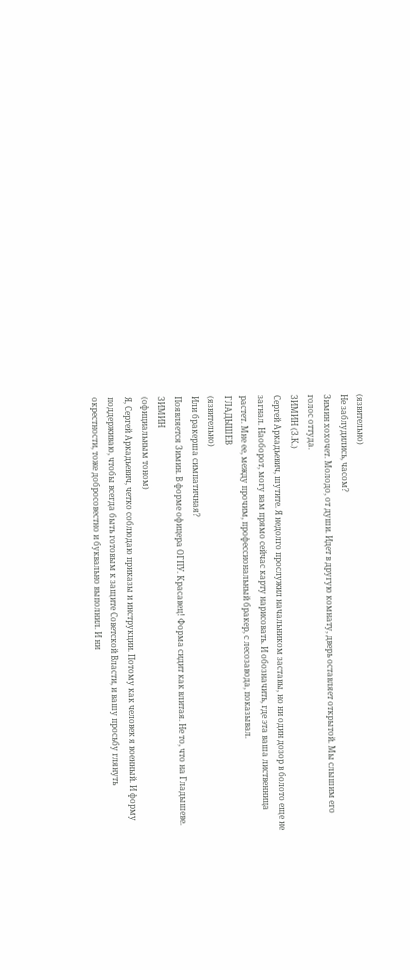(язвительно)
Не заблудились, часом?
Зимин хохочет. Молодо, от души. Идет в другую комнату, дверь оставляет открытой. Мы слышим его голос оттуда.
ЗИМИН (З.К.)
Сергей Аркадьевич, шутите. Я недолго прослужил начальником заставы, но ни один дозор в болото еще не загнал. Наоборот, могу вам прямо сейчас карту нарисовать. И обозначить, где эта ваша лиственница растет. Мне ее, между прочим, профессиональный бракер, с лесозавода, показывал.
ГЛАДЫШЕВ
(язвительно)
Или бракерша симпатичная?
Появляется Зимин. В форме офицера ОГПУ. Красавец! Форма сидит как влитая. Не то, что на Гладышеве.
ЗИМИН
(официальным тоном)
Я, Сергей Аркадьевич, четко соблюдаю приказы и инструкции. Потому как человек я военный. И форму поддерживаю, чтобы всегда быть готовым к защите Советской Власти, и вашу просьбу глянуть окрестности, тоже добросовестно и буквально выполнил. И ни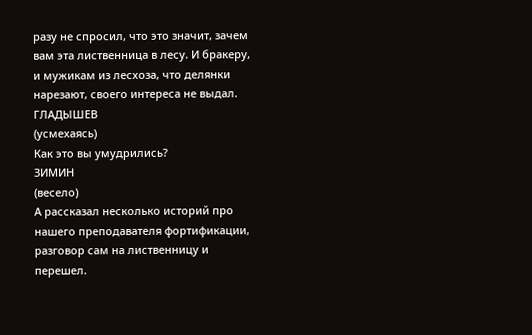разу не спросил, что это значит, зачем вам эта лиственница в лесу. И бракеру, и мужикам из лесхоза, что делянки нарезают, своего интереса не выдал.
ГЛАДЫШЕВ
(усмехаясь)
Как это вы умудрились?
ЗИМИН
(весело)
А рассказал несколько историй про нашего преподавателя фортификации, разговор сам на лиственницу и перешел.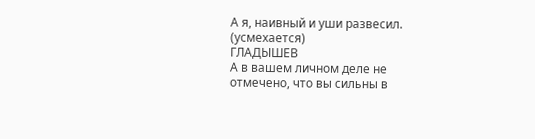А я, наивный и уши развесил. (усмехается)
ГЛАДЫШЕВ
А в вашем личном деле не отмечено, что вы сильны в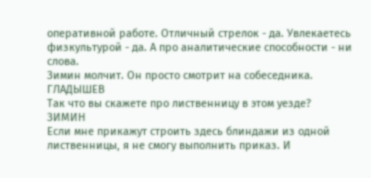оперативной работе. Отличный стрелок - да. Увлекаетесь физкультурой - да. А про аналитические способности - ни слова.
Зимин молчит. Он просто смотрит на собеседника.
ГЛАДЫШЕВ
Так что вы скажете про лиственницу в этом уезде?
ЗИМИН
Если мне прикажут строить здесь блиндажи из одной лиственницы, я не смогу выполнить приказ. И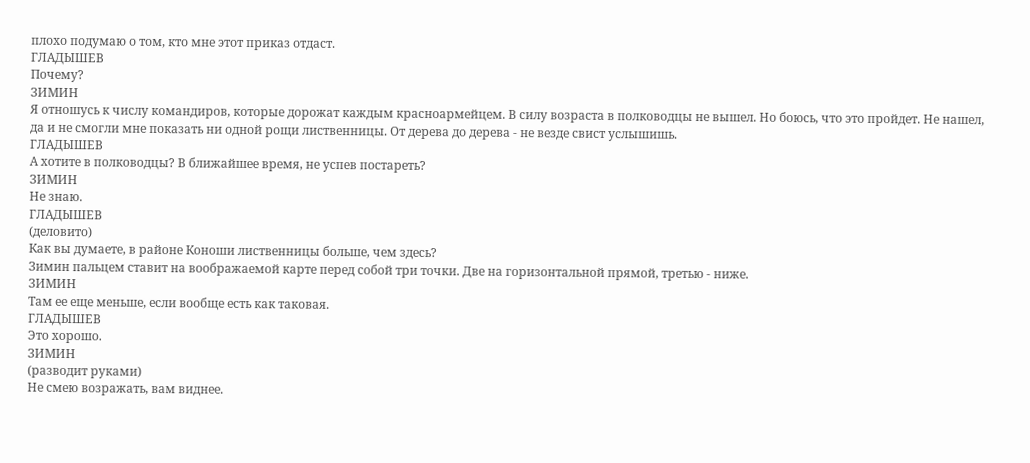плохо подумаю о том, кто мне этот приказ отдаст.
ГЛАДЫШЕВ
Почему?
ЗИМИН
Я отношусь к числу командиров, которые дорожат каждым красноармейцем. В силу возраста в полководцы не вышел. Но боюсь, что это пройдет. Не нашел, да и не смогли мне показать ни одной рощи лиственницы. От дерева до дерева - не везде свист услышишь.
ГЛАДЫШЕВ
А хотите в полководцы? В ближайшее время, не успев постареть?
ЗИМИН
Не знаю.
ГЛАДЫШЕВ
(деловито)
Как вы думаете, в районе Коноши лиственницы больше, чем здесь?
Зимин пальцем ставит на воображаемой карте перед собой три точки. Две на горизонтальной прямой, третью - ниже.
ЗИМИН
Там ее еще меньше, если вообще есть как таковая.
ГЛАДЫШЕВ
Это хорошо.
ЗИМИН
(разводит руками)
Не смею возражать, вам виднее.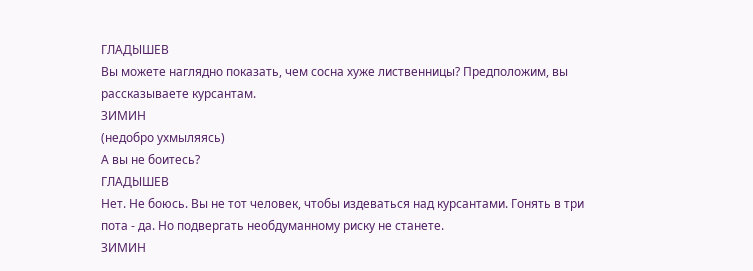ГЛАДЫШЕВ
Вы можете наглядно показать, чем сосна хуже лиственницы? Предположим, вы рассказываете курсантам.
ЗИМИН
(недобро ухмыляясь)
А вы не боитесь?
ГЛАДЫШЕВ
Нет. Не боюсь. Вы не тот человек, чтобы издеваться над курсантами. Гонять в три пота - да. Но подвергать необдуманному риску не станете.
ЗИМИН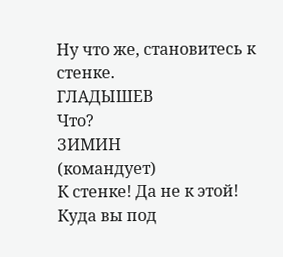Ну что же, становитесь к стенке.
ГЛАДЫШЕВ
Что?
ЗИМИН
(командует)
К стенке! Да не к этой! Куда вы под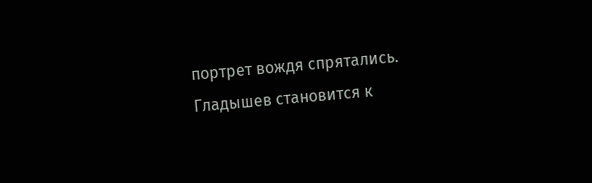портрет вождя спрятались.
Гладышев становится к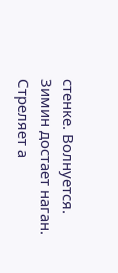стенке. Волнуется. Зимин достает наган. Стреляет а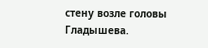стену возле головы Гладышева.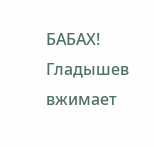БАБАХ! Гладышев вжимает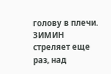голову в плечи. ЗИМИН стреляет еще раз, над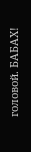головой. БАБАХ!